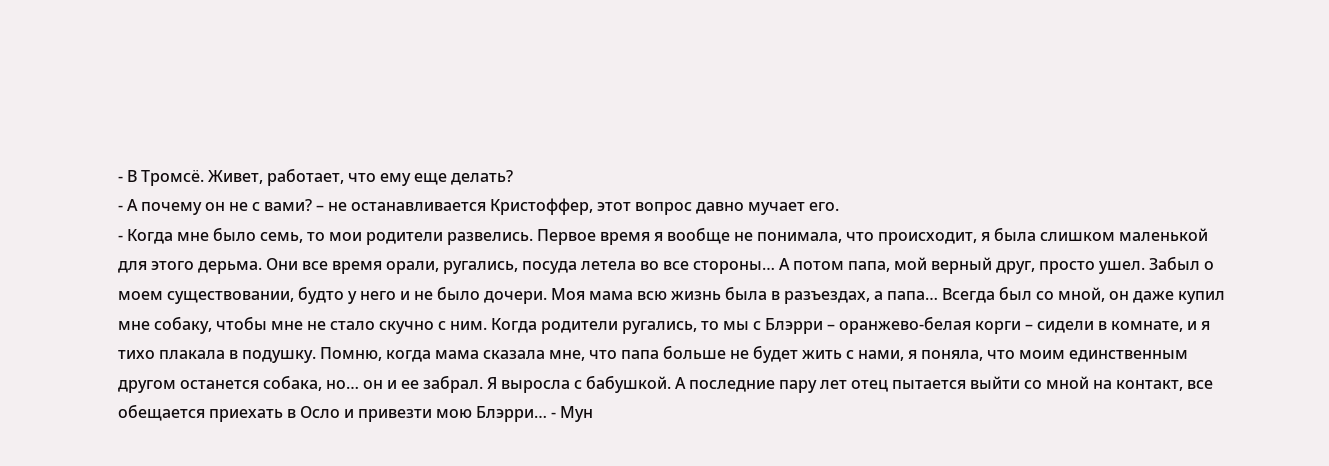- В Тромсё. Живет, работает, что ему еще делать?
- А почему он не с вами? – не останавливается Кристоффер, этот вопрос давно мучает его.
- Когда мне было семь, то мои родители развелись. Первое время я вообще не понимала, что происходит, я была слишком маленькой для этого дерьма. Они все время орали, ругались, посуда летела во все стороны… А потом папа, мой верный друг, просто ушел. Забыл о моем существовании, будто у него и не было дочери. Моя мама всю жизнь была в разъездах, а папа… Всегда был со мной, он даже купил мне собаку, чтобы мне не стало скучно с ним. Когда родители ругались, то мы с Блэрри – оранжево-белая корги – сидели в комнате, и я тихо плакала в подушку. Помню, когда мама сказала мне, что папа больше не будет жить с нами, я поняла, что моим единственным другом останется собака, но… он и ее забрал. Я выросла с бабушкой. А последние пару лет отец пытается выйти со мной на контакт, все обещается приехать в Осло и привезти мою Блэрри… - Мун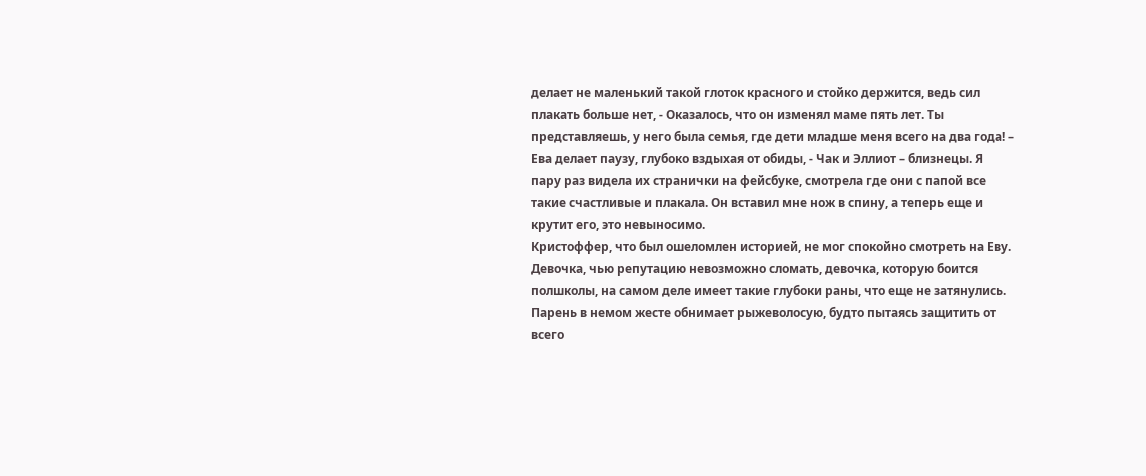делает не маленький такой глоток красного и стойко держится, ведь сил плакать больше нет, - Оказалось, что он изменял маме пять лет. Ты представляешь, у него была семья, где дети младше меня всего на два года! – Ева делает паузу, глубоко вздыхая от обиды, - Чак и Эллиот – близнецы. Я пару раз видела их странички на фейсбуке, смотрела где они с папой все такие счастливые и плакала. Он вставил мне нож в спину, а теперь еще и крутит его, это невыносимо.
Кристоффер, что был ошеломлен историей, не мог спокойно смотреть на Еву. Девочка, чью репутацию невозможно сломать, девочка, которую боится полшколы, на самом деле имеет такие глубоки раны, что еще не затянулись. Парень в немом жесте обнимает рыжеволосую, будто пытаясь защитить от всего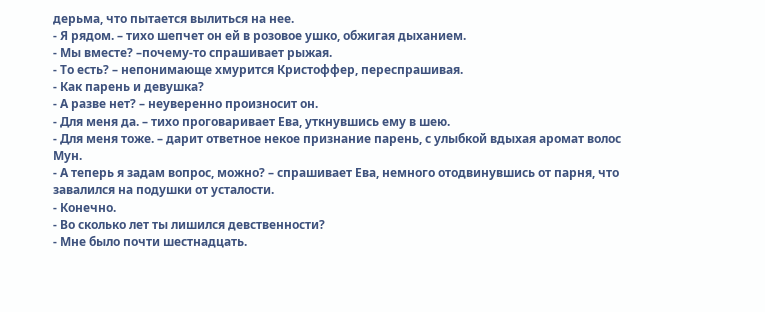дерьма, что пытается вылиться на нее.
- Я рядом. – тихо шепчет он ей в розовое ушко, обжигая дыханием.
- Мы вместе? –почему-то спрашивает рыжая.
- То есть? – непонимающе хмурится Кристоффер, переспрашивая.
- Как парень и девушка?
- А разве нет? – неуверенно произносит он.
- Для меня да. – тихо проговаривает Ева, уткнувшись ему в шею.
- Для меня тоже. – дарит ответное некое признание парень, с улыбкой вдыхая аромат волос Мун.
- А теперь я задам вопрос, можно? – спрашивает Ева, немного отодвинувшись от парня, что завалился на подушки от усталости.
- Конечно.
- Во сколько лет ты лишился девственности?
- Мне было почти шестнадцать.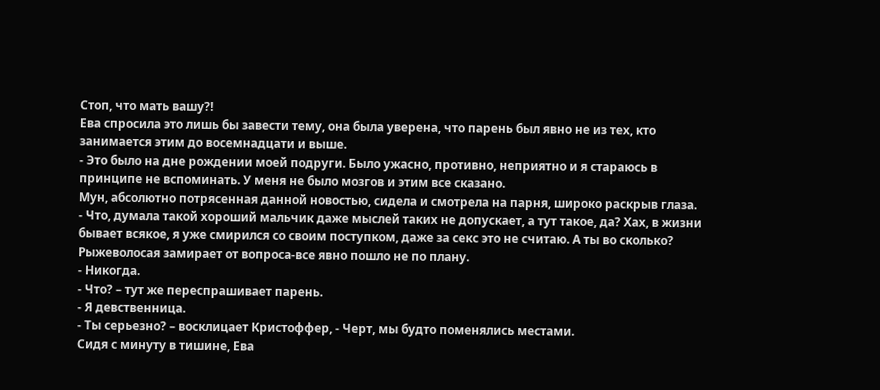Стоп, что мать вашу?!
Ева спросила это лишь бы завести тему, она была уверена, что парень был явно не из тех, кто занимается этим до восемнадцати и выше.
- Это было на дне рождении моей подруги. Было ужасно, противно, неприятно и я стараюсь в принципе не вспоминать. У меня не было мозгов и этим все сказано.
Мун, абсолютно потрясенная данной новостью, сидела и смотрела на парня, широко раскрыв глаза.
- Что, думала такой хороший мальчик даже мыслей таких не допускает, а тут такое, да? Хах, в жизни бывает всякое, я уже смирился со своим поступком, даже за секс это не считаю. А ты во сколько?
Рыжеволосая замирает от вопроса-все явно пошло не по плану.
- Никогда.
- Что? – тут же переспрашивает парень.
- Я девственница.
- Ты серьезно? – восклицает Кристоффер, - Черт, мы будто поменялись местами.
Сидя с минуту в тишине, Ева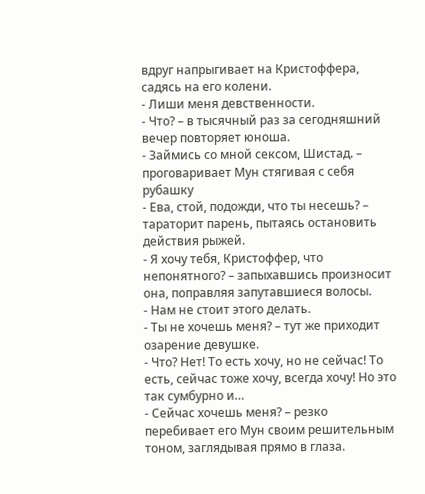вдруг напрыгивает на Кристоффера, садясь на его колени.
- Лиши меня девственности.
- Что? – в тысячный раз за сегодняшний вечер повторяет юноша.
- Займись со мной сексом, Шистад. – проговаривает Мун стягивая с себя рубашку
- Ева, стой, подожди, что ты несешь? – тараторит парень, пытаясь остановить действия рыжей.
- Я хочу тебя, Кристоффер, что непонятного? – запыхавшись произносит она, поправляя запутавшиеся волосы.
- Нам не стоит этого делать.
- Ты не хочешь меня? – тут же приходит озарение девушке.
- Что? Нет! То есть хочу, но не сейчас! То есть, сейчас тоже хочу, всегда хочу! Но это так сумбурно и…
- Сейчас хочешь меня? – резко перебивает его Мун своим решительным тоном, заглядывая прямо в глаза.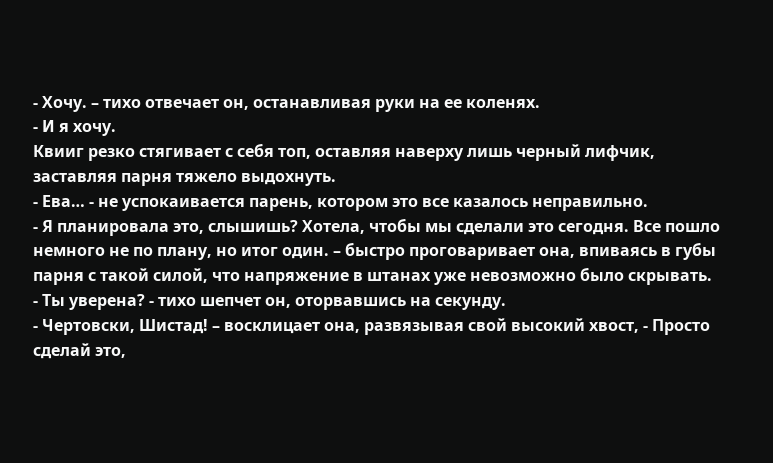- Хочу. – тихо отвечает он, останавливая руки на ее коленях.
- И я хочу.
Квииг резко стягивает с себя топ, оставляя наверху лишь черный лифчик, заставляя парня тяжело выдохнуть.
- Ева… - не успокаивается парень, котором это все казалось неправильно.
- Я планировала это, слышишь? Хотела, чтобы мы сделали это сегодня. Все пошло немного не по плану, но итог один. – быстро проговаривает она, впиваясь в губы парня с такой силой, что напряжение в штанах уже невозможно было скрывать.
- Ты уверена? - тихо шепчет он, оторвавшись на секунду.
- Чертовски, Шистад! – восклицает она, развязывая свой высокий хвост, - Просто сделай это,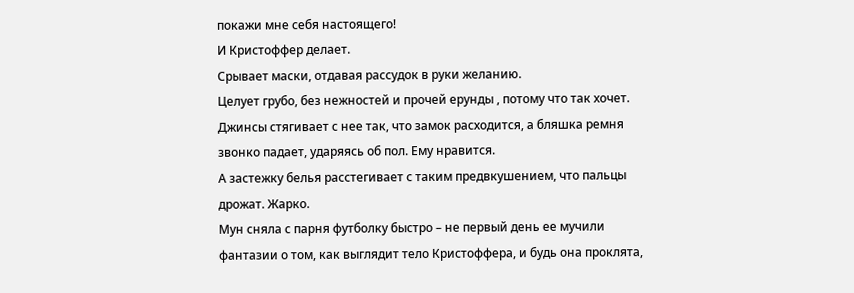покажи мне себя настоящего!
И Кристоффер делает.
Срывает маски, отдавая рассудок в руки желанию.
Целует грубо, без нежностей и прочей ерунды , потому что так хочет.
Джинсы стягивает с нее так, что замок расходится, а бляшка ремня звонко падает, ударяясь об пол. Ему нравится.
А застежку белья расстегивает с таким предвкушением, что пальцы дрожат. Жарко.
Мун сняла с парня футболку быстро – не первый день ее мучили фантазии о том, как выглядит тело Кристоффера, и будь она проклята,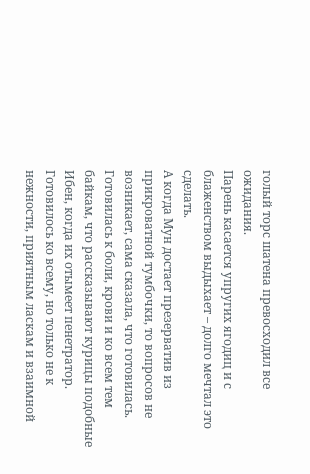голый торс шатена превосходил все ожидания.
Парень касается упругих ягодиц и с блаженством выдыхает – долго мечтал это сделать.
А когда Мун достает презерватив из прикроватной тумбочки, то вопросов не возникает, сама сказала, что готовилась.
Готовилась к боли, крови и ко всем тем байкам, что рассказывают курицы подобные Ибен, когда их отымеет пенетратор.
Готовилось ко всему, но только не к нежности, приятным ласкам и взаимной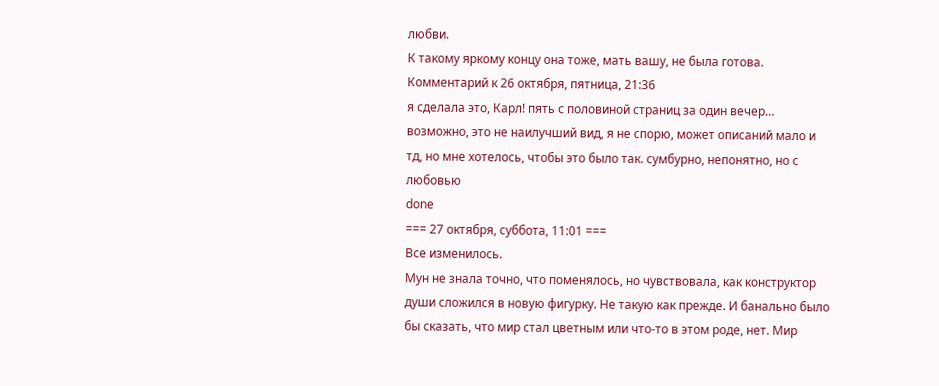любви.
К такому яркому концу она тоже, мать вашу, не была готова.
Комментарий к 26 октября, пятница, 21:36
я сделала это, Карл! пять с половиной страниц за один вечер…
возможно, это не наилучший вид, я не спорю, может описаний мало и тд, но мне хотелось, чтобы это было так. сумбурно, непонятно, но с любовью
done
=== 27 октября, суббота, 11:01 ===
Все изменилось.
Мун не знала точно, что поменялось, но чувствовала, как конструктор души сложился в новую фигурку. Не такую как прежде. И банально было бы сказать, что мир стал цветным или что-то в этом роде, нет. Мир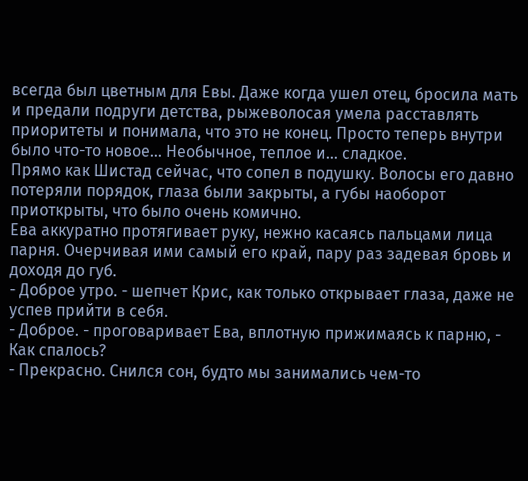всегда был цветным для Евы. Даже когда ушел отец, бросила мать и предали подруги детства, рыжеволосая умела расставлять приоритеты и понимала, что это не конец. Просто теперь внутри было что-то новое… Необычное, теплое и… сладкое.
Прямо как Шистад сейчас, что сопел в подушку. Волосы его давно потеряли порядок, глаза были закрыты, а губы наоборот приоткрыты, что было очень комично.
Ева аккуратно протягивает руку, нежно касаясь пальцами лица парня. Очерчивая ими самый его край, пару раз задевая бровь и доходя до губ.
- Доброе утро. - шепчет Крис, как только открывает глаза, даже не успев прийти в себя.
- Доброе. - проговаривает Ева, вплотную прижимаясь к парню, - Как спалось?
- Прекрасно. Снился сон, будто мы занимались чем-то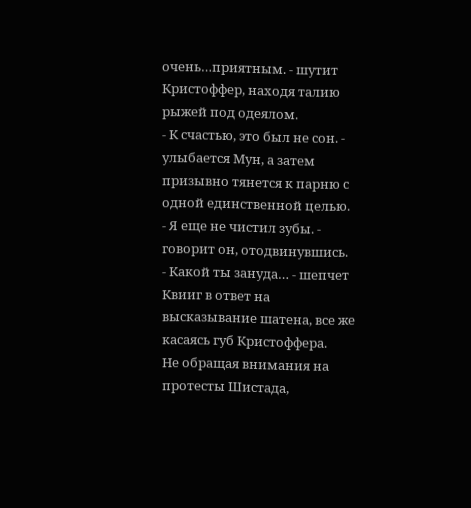очень…приятным. - шутит Кристоффер, находя талию рыжей под одеялом.
- К счастью, это был не сон. - улыбается Мун, а затем призывно тянется к парню с одной единственной целью.
- Я еще не чистил зубы. - говорит он, отодвинувшись.
- Какой ты зануда… - шепчет Квииг в ответ на высказывание шатена, все же касаясь губ Кристоффера.
Не обращая внимания на протесты Шистада,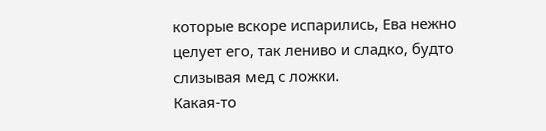которые вскоре испарились, Ева нежно целует его, так лениво и сладко, будто слизывая мед с ложки.
Какая-то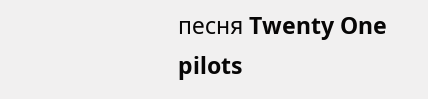песня Twenty One pilots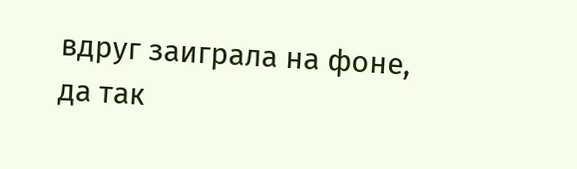вдруг заиграла на фоне, да так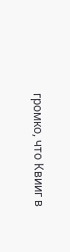громко, что Квииг в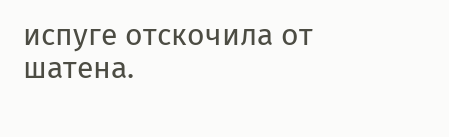испуге отскочила от шатена.